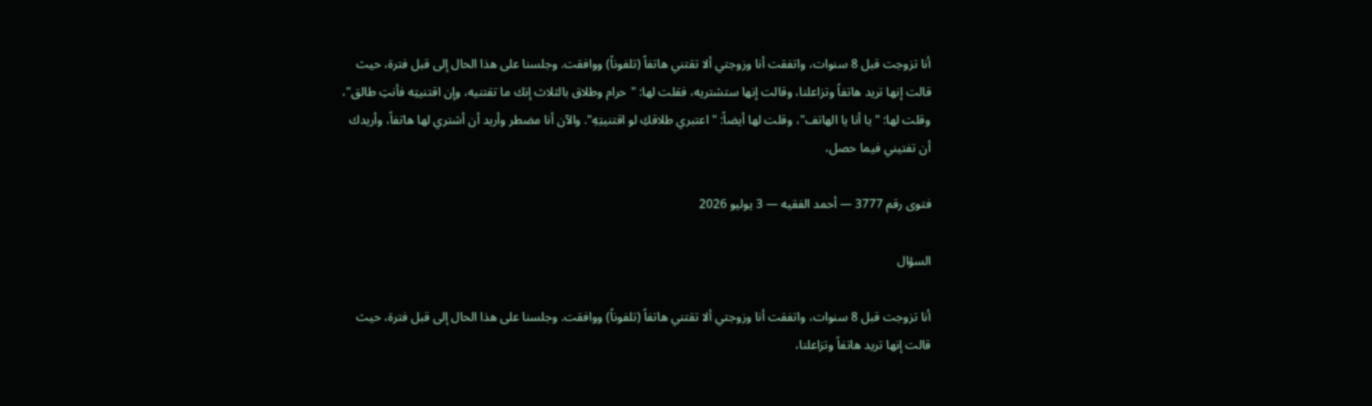أنا تزوجت قبل 8 سنوات، واتفقت أنا وزوجتي ألا تقتني هاتفاً (تلفوناً) ووافقت. وجلسنا على هذا الحال إلى قبل فترة، حيث قالت إنها تريد هاتفاً وتزاعلنا، وقالت إنها ستشتريه، فقلت لها: "حرام وطلاق بالثلاث إنك ما تقتنيه، وإن اقتنيتِه فأنتِ طالق"، وقلت لها: "يا أنا يا الهاتف"، وقلت لها أيضاً: "اعتبري طلاقكِ لو اقتنيتِهِ". والآن أنا مضطر وأريد أن أشتري لها هاتفاً، وأريدك أن تفتيني فيما حصل،

فتوى رقم 3777 — أحمد الفقيه — 3 يوليو 2026

السؤال

أنا تزوجت قبل 8 سنوات، واتفقت أنا وزوجتي ألا تقتني هاتفاً (تلفوناً) ووافقت. وجلسنا على هذا الحال إلى قبل فترة، حيث قالت إنها تريد هاتفاً وتزاعلنا،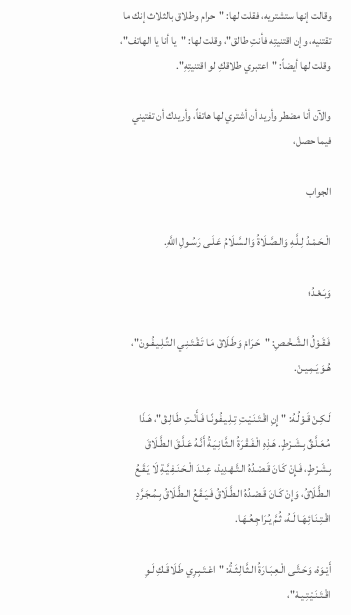وقالت إنها ستشتريه، فقلت لها: "حرام وطلاق بالثلاث إنك ما تقتنيه، وإن اقتنيتِه فأنتِ طالق"، وقلت لها: "يا أنا يا الهاتف"، وقلت لها أيضاً: "اعتبري طلاقكِ لو اقتنيتِهِ".

والآن أنا مضطر وأريد أن أشتري لها هاتفاً، وأريدك أن تفتيني فيما حصل،

الجواب

الْـحَـمْـدُ لِـلَّـهِ وَالـصَّـلَاةُ وَالـسَّـلَامُ عَـلَـى رَسُـولِ اللَّهِ.

وَبَـعْـدُ؛

فَـقَـوْلُ الـشَّـخْـصِ: "حَـرَامْ وَطَـلَاقْ مَـا تَـقْـتَـنِـي الـتِّـلِـيـفُـونْ"، هُـوَ يَـمِـيـنْ.

لَـكِـنْ قَـوْلُـهُ: "إِنِ اقْـتَـنَـيْـتِ تِـلِـيـفُـونًـا فَـأَنْـتِ طَـالِـقْ"، هَـذَا مُـعَـلَّـقٌ بِـشَـرْطٍ. هَـذِهِ الْـفَـقْـرَةُ الـثَّـانِـيَـةُ أَنَّـهُ عَـلَّـقَ الـطَّـلَاقَ بِـشَـرْطٍ، فَـإِنْ كَـانَ قَـصْـدُهُ الـتَّـهْـدِيدْ، عِـنْـدَ الْـحَـنَـفِـيَّـةِ لَا يَـقَـعُ الـطَّـلَاقُ، وَإِنْ كَـانَ قَـصْـدُهُ الـطَّـلَاقُ فَـيَـقَـعُ الـطَّـلَاقُ بِـمُـجَـرَّدِ اقْـتِـنَـائِـهَـا لَـهُ، ثُـمَّ يُـرَاجِـعُـهَـا.

أَيْـوَهْ، وَحَـتَّـى الْـعِـبَـارَةُ الـثَّـالِـثَـةُ: "اعْـتَـبِـرِي طَـلَاقَـكِ لَـوِ اقْـتَـنَـيْـتِـيـهْ"،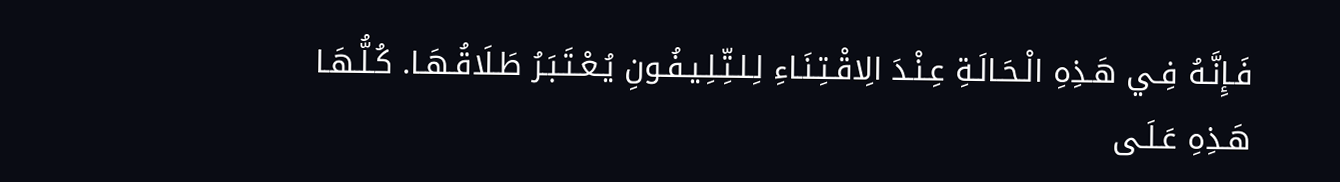فَـإِنَّـهُ فِـي هَـذِهِ الْـحَـالَـةِ عِـنْـدَ الِاقْـتِـنَـاءِ لِـلـتِّـلِـيـفُـونِ يُـعْـتَـبَـرُ طَـلَاقُـهَـا. كُـلُّـهَـا هَـذِهِ عَـلَـى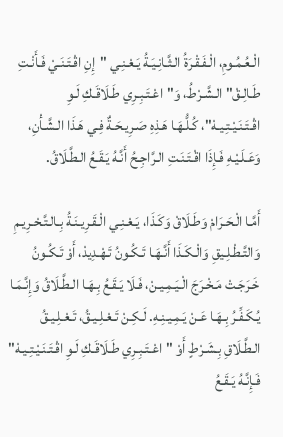الْـعُـمُـومِ، الْـفَـقْـرَةُ الـثَّـانِـيَـةُ يَـعْـنِـي "إِنِ اقْـتَـنَـيْ فَـأَنْـتِ طَـالِـقْ" الـشَّـرْطُ، وَ"اعْـتَـبِـرِي طَـلَاقَـكِ لَـوِ اقْـتَـنَـيْـتِـيـهْ"، كُـلُّـهَـا هَـذِهِ صَـرِيـحَـةٌ فِـي هَـذَا الـشَّـأْنِ، وَعَـلَـيْـهِ فَـإِذَا اقْـتَـنَـتِ الـرَّاجِـحُ أَنَّـهُ يَـقَـعُ الـطَّـلَاقُ.

أَمَّـا الْـحَـرَامْ وَطَـلَاقْ وَكَـذَا، يَـعْـنِـي الْـقَـرِيـنَـةُ بِـالـتَّـحْـرِيـمِ وَالتَّـطْـلِـيقِ وَالْـكَـذَا أَنَّـهَـا تَـكُـونُ تَـهْـدِيدْ، أَوْ تَـكُـونُ خَـرَجَـتْ مَـخْـرَجَ الْـيَـمِـيـنْ، فَـلَا يَـقَـعُ بِـهَـا الـطَّـلَاقُ وَإِنَّـمَـا يُـكَـفِّـرُ بِـهَـا عَـنْ يَـمِـيـنِـهِ. لَـكِـنْ تَـعْـلِـيـقُ، تَـعْـلِـيـقُ الـطَّـلَاقِ بِـشَـرْطٍ أَوْ "اعْـتَـبِـرِي طَـلَاقَـكِ لَـوِ اقْـتَـنَـيْـتِـيـهْ" فَـإِنَّـهُ يَـقَـعُ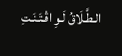الـطَّـلَاقُ لَـوِ اقْـتَـنَـتِ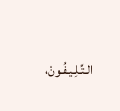الـتِّـلِـيـفُـونْ،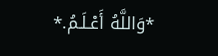*وَاللَّهُ أَعْـلَـمُ.*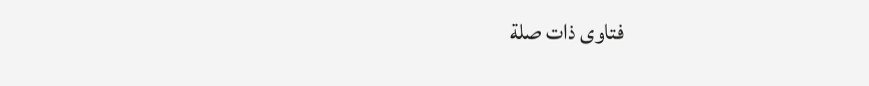فتاوى ذات صلة